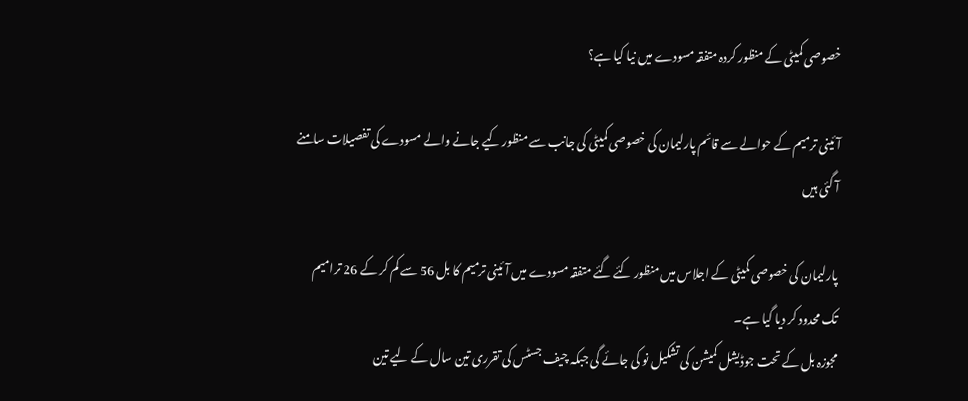خصوصی کمیٹی کے منظور کردہ متفقہ مسودے میں نیا کیا ہے؟

آئینی ترمیم کے حوالے سے قائم پارلیمان کی خصوصی کمیٹی کی جانب سے منظور کیے جانے والے مسودے کی تفصیلات سامنے آ گئی ہیں

پارلیمان کی خصوصی کمیٹی کے اجلاس میں منظور کئے گئے متفقہ مسودے میں آئینی ترمیم کا بل 56 سے کم کر کے 26 ترامیم تک محدود کر دیا گیا ہے۔
مجوزہ بل کے تحت جوڈیشل کمیشن کی تشکیل نو کی جائے گی جبکہ چیف جسٹس کی تقرری تین سال کے لیے تین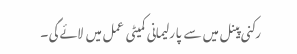رکنی پینل میں سے پارلیمانی کمیٹی عمل میں لائے گی۔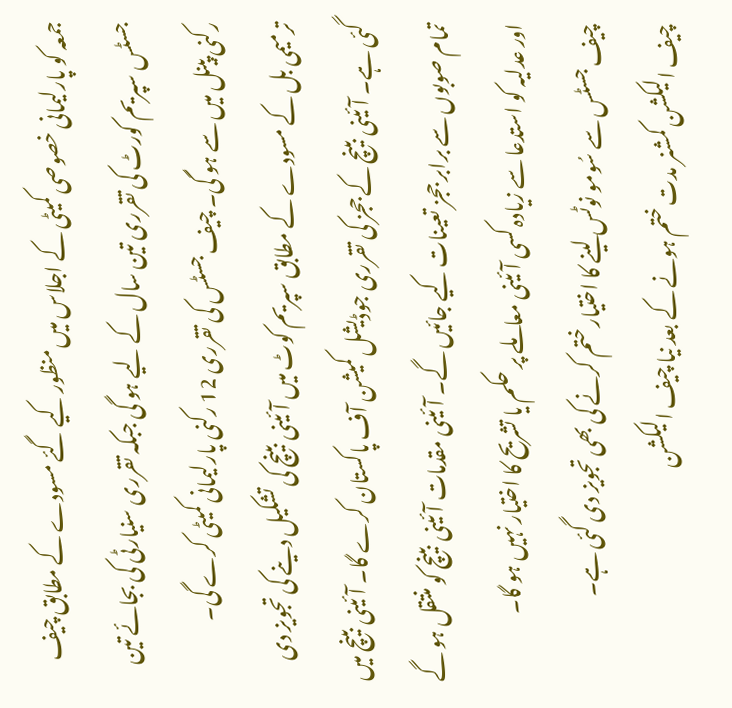جمعہ کو پارلیمانی خصوصی کمیٹی کے اجلاس میں منظور کیے گئے مسودے کے مطابق چیف جسٹس سپریم کورٹ کی تقرری تین سال کے لیے ہو گی جبکہ تقرری سنیارٹی کی بجائے تین رکنی پینل میں سے ہو گی۔ چیف جسٹس کی تقرری 12 رکنی پارلیمانی کمیٹی کرے گی۔
ترمیمی بل کے مسودے کے مطابق سپریم کوٹ میں آئینی بینچ کی تشکیل دینے کی تجویز دی گئی ہے۔ آئینی بینچ کے ججز کی تقرری جوڈیشل کمیشن آف پاکستان کرے گا۔ آئینی بینچ میں تمام صوبوں سے برابر ججز تعینات کیے جائیں گے۔ آئینی مقدمات آئینی بینچ کو منتقل ہو گے اور عدلیہ کو استدعا سے زیادہ کسی آئینی معاملے پر حکم یا تشریح کا اختیار نہیں ہو گا۔
چیف جسٹس سے سُومو نوٹس لینے کا اختیار ختم کرنے کی بھی تجویز دی گئی ہے۔
چیف الیکشن کمشنر مدت ختم ہونے کے بعد نیا چیف الیکشن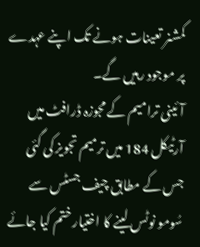کمشنر تعینات ہونے تک اپنے عہدے پر موجود رہیں گے۔
آئینی ترامیم کے مجوزہ ڈرافٹ میں آرٹیکل 184 میں ترمیم تجویز کی گئی جس کے مطابق چیف جسٹس سے سُومو نوٹس لینے کا اختیار ختم کیا جائے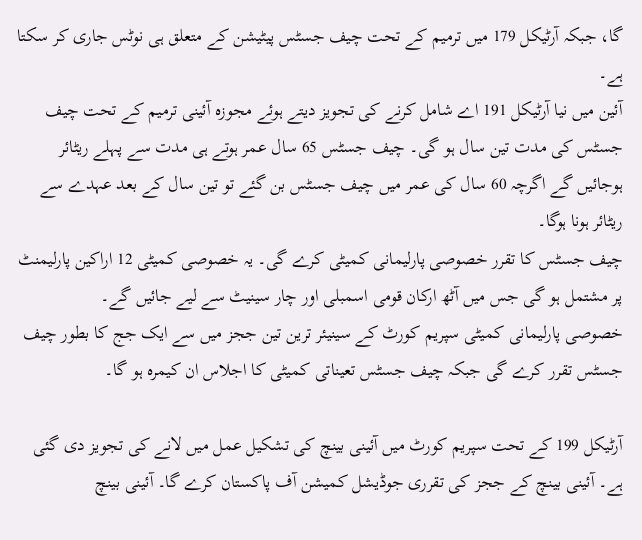گا، جبکہ آرٹیکل 179 میں ترمیم کے تحت چیف جسٹس پیٹیشن کے متعلق ہی نوٹس جاری کر سکتا ہے۔
آئین میں نیا آرٹیکل 191 اے شامل کرنے کی تجویز دیتے ہوئے مجوزہ آئینی ترمیم کے تحت چیف جسٹس کی مدت تین سال ہو گی۔ چیف جسٹس 65 سال عمر ہوتے ہی مدت سے پہلے ریٹائر ہوجائیں گے اگرچہ 60 سال کی عمر میں چیف جسٹس بن گئے تو تین سال کے بعد عہدے سے ریٹائر ہونا ہوگا۔
چیف جسٹس کا تقرر خصوصی پارلیمانی کمیٹی کرے گی۔ یہ خصوصی کمیٹی 12 اراکین پارلیمنٹ پر مشتمل ہو گی جس میں آٹھ ارکان قومی اسمبلی اور چار سینیٹ سے لیے جائیں گے۔
خصوصی پارلیمانی کمیٹی سپریم کورٹ کے سینیئر ترین تین ججز میں سے ایک جج کا بطور چیف جسٹس تقرر کرے گی جبکہ چیف جسٹس تعیناتی کمیٹی کا اجلاس ان کیمرہ ہو گا۔

آرٹیکل 199 کے تحت سپریم کورٹ میں آئینی بینچ کی تشکیل عمل میں لانے کی تجویز دی گئی ہے۔ آئینی بینچ کے ججز کی تقرری جوڈیشل کمیشن آف پاکستان کرے گا۔ آئینی بینچ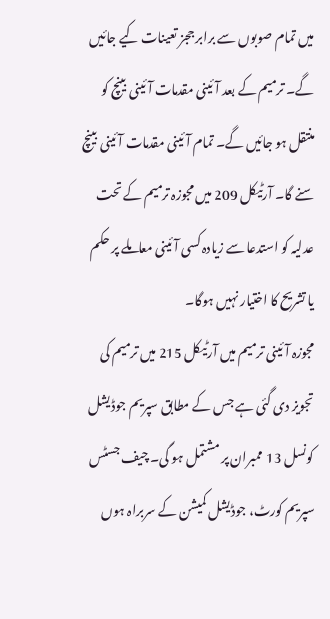میں تمام صوبوں سے برابر ججز تعینات کیے جائیں گے۔ ترمیم کے بعد آئینی مقدمات آئینی بینچ کو منتقل ہو جائیں گے۔ تمام آئینی مقدمات آئینی بینچ سنے گا۔ آرٹیکل 209 میں مجوزہ ترمیم کے تحت عدلیہ کو استدعا سے زیادہ کسی آئینی معاملے پر حکم یا تشریح کا اختیار نہیں ہوگا۔
مجوزہ آئینی ترمیم میں آرٹیکل 215 میں ترمیم کی تجویز دی گئی ہے جس کے مطابق سپریم جوڈیشل کونسل 13 ممبران پر مشتمل ہو گی۔ چیف جسٹس سپریم کورٹ، جوڈیشل کمیشن کے سربراہ ہوں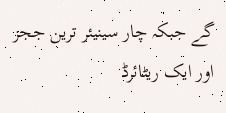گے جبکہ چار سینیئر ترین ججز اور ایک ریٹائرڈ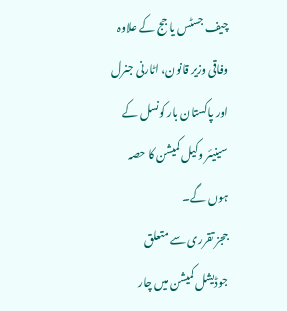چیف جسٹس یا جج کے علاوہ وفاقی وزیر قانون، اٹارنی جنرل اور پاکستان بار کونسل کے سینیئر وکیل کمیشن کا حصہ ہوں گے۔
ججز تقرری سے متعلق جوڈیشل کمیشن میں چار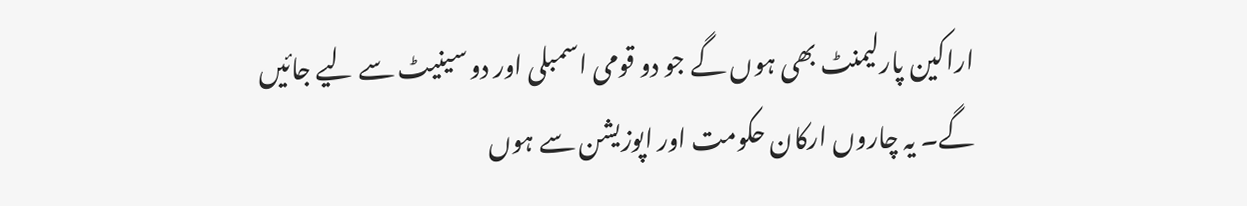اراکین پارلیمنٹ بھی ہوں گے جو دو قومی اسمبلی اور دو سینیٹ سے لیے جائیں گے۔ یہ چاروں ارکان حکومت اور اپوزیشن سے ہوں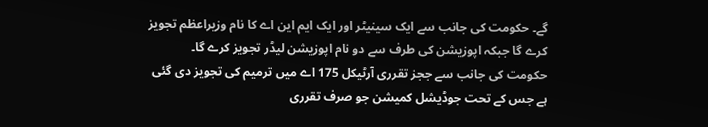گے۔ حکومت کی جانب سے ایک سینیٹر اور ایک ایم این اے کا نام وزیراعظم تجویز کرے گا جبکہ اپوزیشن کی طرف سے دو نام اپوزیشن لیڈر تجویز کرے گا۔
حکومت کی جانب سے ججز تقرری آرٹیکل 175 اے میں ترمیم کی تجویز دی گئی ہے جس کے تحت جوڈیشل کمیشن جو صرف تقرری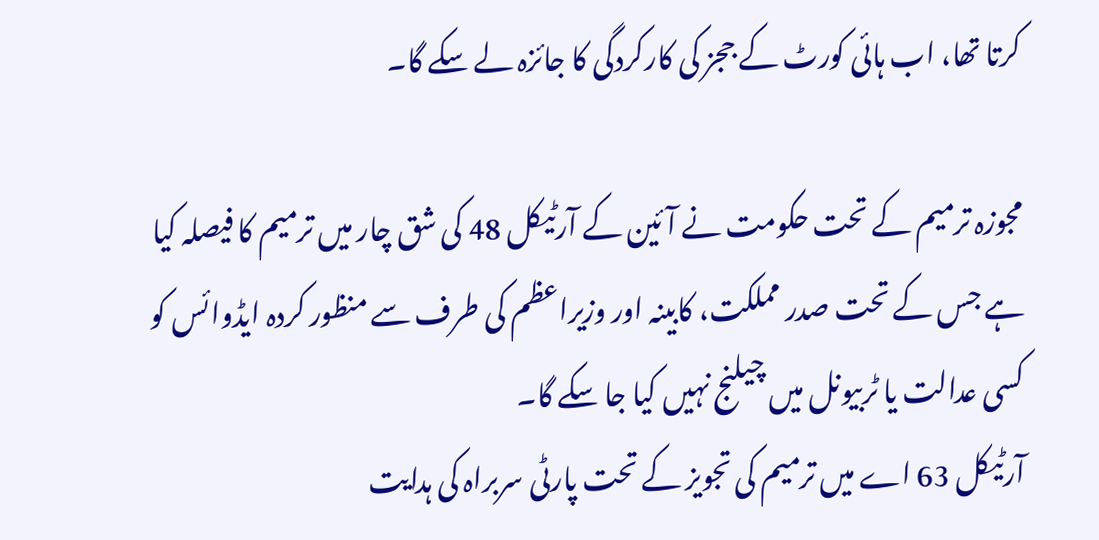کرتا تھا، اب ہائی کورٹ کے ججز کی کارکردگی کا جائزہ لے سکے گا۔

مجوزہ ترمیم کے تحت حکومت نے آئین کے آرٹیکل 48 کی شق چار میں ترمیم کا فیصلہ کیا ہے جس کے تحت صدر مملکت، کابینہ اور وزیراعظم کی طرف سے منظور کردہ ایڈوائس کو کسی عدالت یا ٹربیونل میں چیلنج نہیں کیا جا سکے گا۔
آرٹیکل 63 اے میں ترمیم کی تجویز کے تحت پارٹی سربراہ کی ہدایت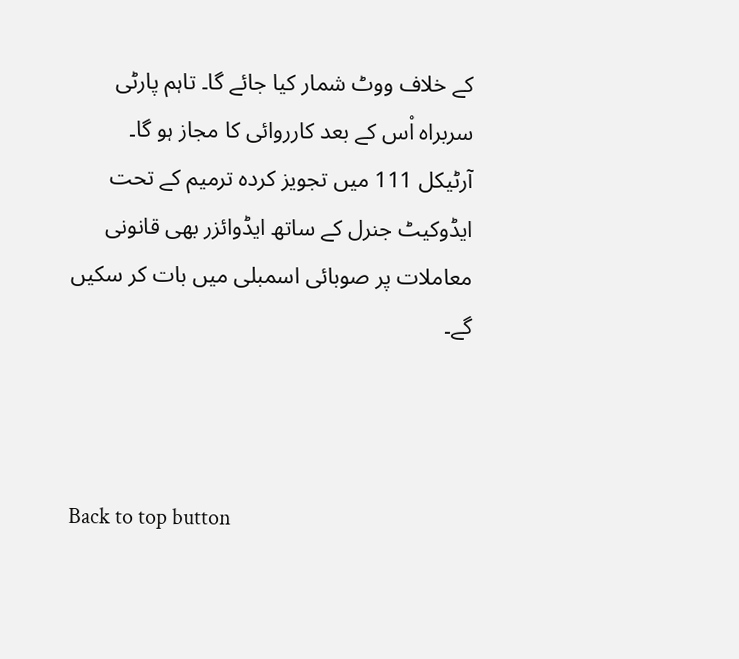کے خلاف ووٹ شمار کیا جائے گا۔ تاہم پارٹی سربراہ اْس کے بعد کارروائی کا مجاز ہو گا۔
آرٹیکل 111 میں تجویز کردہ ترمیم کے تحت ایڈوکیٹ جنرل کے ساتھ ایڈوائزر بھی قانونی معاملات پر صوبائی اسمبلی میں بات کر سکیں گے۔



Back to top button